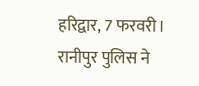हरिद्वार, 7 फरवरी। रानीपुर पुलिस ने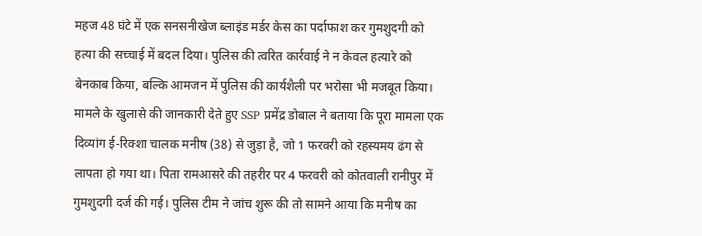महज 48 घंटे में एक सनसनीखेज ब्लाइंड मर्डर केस का पर्दाफाश कर गुमशुदगी को हत्या की सच्चाई में बदल दिया। पुलिस की त्वरित कार्रवाई ने न केवल हत्यारे को बेनकाब किया, बल्कि आमजन में पुलिस की कार्यशैली पर भरोसा भी मजबूत किया।
मामले के खुलासे की जानकारी देते हुए SSP प्रमेंद्र डोबाल ने बताया कि पूरा मामला एक दिव्यांग ई-रिक्शा चालक मनीष (38) से जुड़ा है, जो 1 फरवरी को रहस्यमय ढंग से लापता हो गया था। पिता रामआसरे की तहरीर पर 4 फरवरी को कोतवाली रानीपुर में गुमशुदगी दर्ज की गई। पुलिस टीम ने जांच शुरू की तो सामने आया कि मनीष का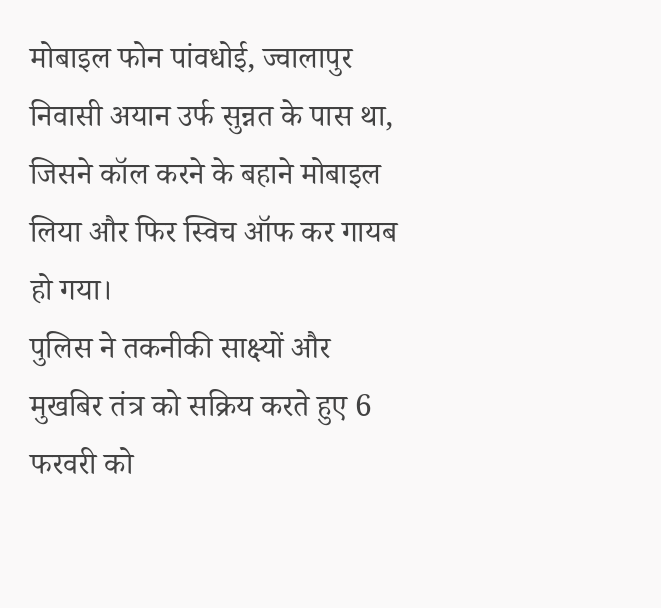मोबाइल फोन पांवधोई, ज्वालापुर निवासी अयान उर्फ सुन्नत के पास था, जिसने कॉल करने के बहाने मोबाइल लिया और फिर स्विच ऑफ कर गायब हो गया।
पुलिस ने तकनीकी साक्ष्यों और मुखबिर तंत्र को सक्रिय करते हुए 6 फरवरी को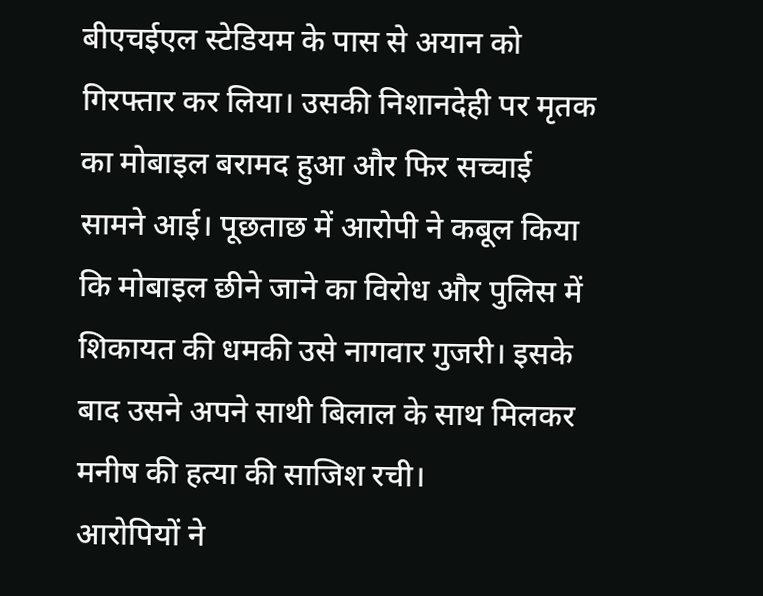बीएचईएल स्टेडियम के पास से अयान को गिरफ्तार कर लिया। उसकी निशानदेही पर मृतक का मोबाइल बरामद हुआ और फिर सच्चाई सामने आई। पूछताछ में आरोपी ने कबूल किया कि मोबाइल छीने जाने का विरोध और पुलिस में शिकायत की धमकी उसे नागवार गुजरी। इसके बाद उसने अपने साथी बिलाल के साथ मिलकर मनीष की हत्या की साजिश रची।
आरोपियों ने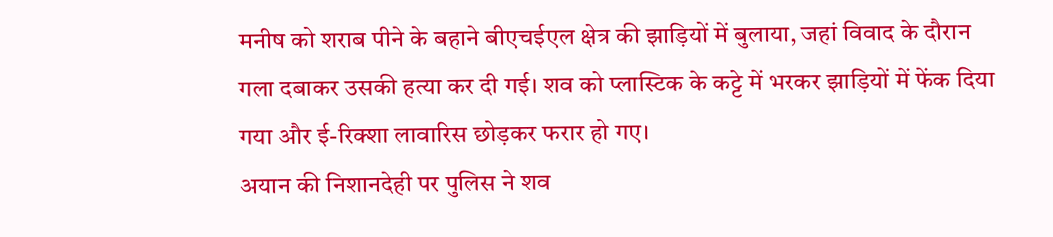मनीष को शराब पीने के बहाने बीएचईएल क्षेत्र की झाड़ियों में बुलाया, जहां विवाद के दौरान गला दबाकर उसकी हत्या कर दी गई। शव को प्लास्टिक के कट्टे में भरकर झाड़ियों में फेंक दिया गया और ई-रिक्शा लावारिस छोड़कर फरार हो गए।
अयान की निशानदेही पर पुलिस ने शव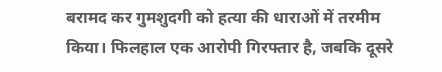बरामद कर गुमशुदगी को हत्या की धाराओं में तरमीम किया। फिलहाल एक आरोपी गिरफ्तार है, जबकि दूसरे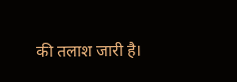की तलाश जारी है।